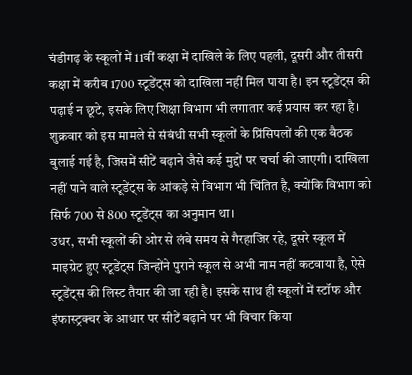चंडीगढ़ के स्कूलों में 11वीं कक्षा में दाखिले के लिए पहली, दूसरी और तीसरी कक्षा में करीब 1700 स्टूडेंट्स को दाखिला नहीं मिल पाया है। इन स्टूडेंट्स की पढ़ाई न छूटे, इसके लिए शिक्षा विभाग भी लगातार कई प्रयास कर रहा है। शुक्रवार को इस मामले से संबंधी सभी स्कूलों के प्रिंसिपलों की एक बैठक बुलाई गई है, जिसमें सीटें बढ़ाने जैसे कई मुद्दों पर चर्चा की जाएगी। दाखिला नहीं पाने वाले स्टूडेंट्स के आंकड़े से विभाग भी चिंतित है, क्योंकि विभाग को सिर्फ 700 से 800 स्टूडेंट्स का अनुमान था।
उधर, सभी स्कूलों की ओर से लंबे समय से गैरहाजिर रहे, दूसरे स्कूल में माइग्रेट हुए स्टूडेंट्स जिन्होंने पुराने स्कूल से अभी नाम नहीं कटवाया है, ऐसे स्टूडेंट्स की लिस्ट तैयार की जा रही है। इसके साथ ही स्कूलों में स्टॉफ और इंफास्ट्रक्चर के आधार पर सीटें बढ़ाने पर भी विचार किया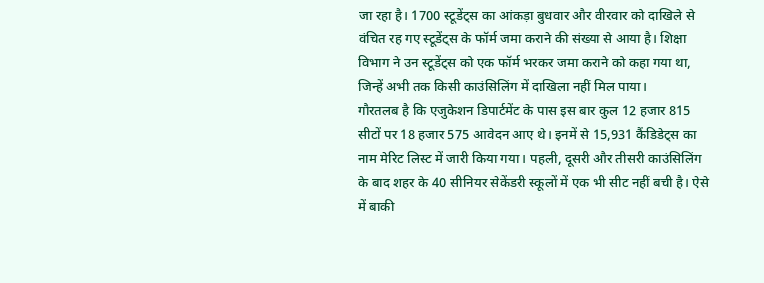जा रहा है। 1700 स्टूडेंट्स का आंकड़ा बुधवार और वीरवार को दाखिले से वंचित रह गए स्टूडेंट्स के फॉर्म जमा कराने की संख्या से आया है। शिक्षा विभाग ने उन स्टूडेंट्स को एक फॉर्म भरकर जमा कराने को कहा गया था, जिन्हें अभी तक किसी काउंसिलिंग में दाखिला नहीं मिल पाया।
गौरतलब है कि एजुकेशन डिपार्टमेंट के पास इस बार कुल 12 हजार 815 सीटों पर 18 हजार 575 आवेदन आए थे। इनमें से 15,931 कैंडिडेट्स का नाम मेरिट लिस्ट में जारी किया गया। पहली, दूसरी और तीसरी काउंसिलिंग के बाद शहर के 40 सीनियर सेकेंडरी स्कूलों में एक भी सीट नहीं बची है। ऐसे में बाकी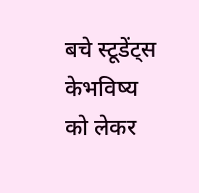बचे स्टूडेंट्स केभविष्य को लेकर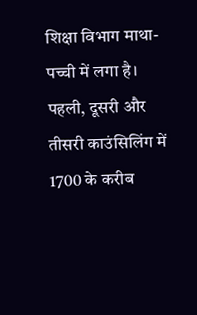शिक्षा विभाग माथा-पच्ची में लगा है।
पहली, दूसरी और तीसरी काउंसिलिंग में 1700 के करीब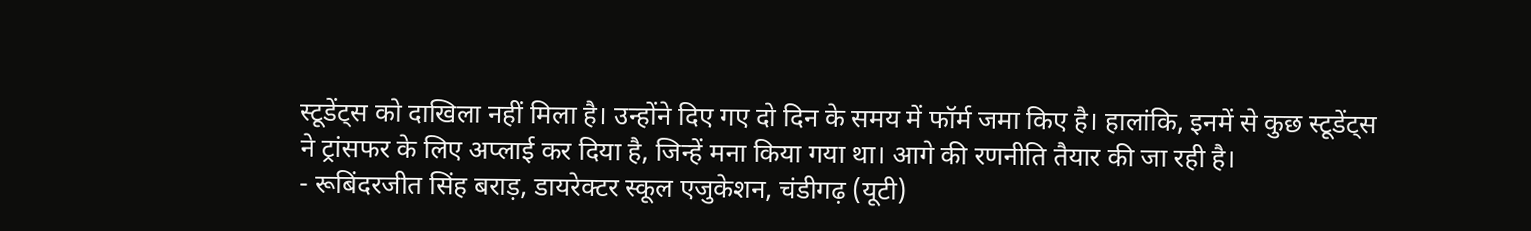स्टूडेंट्स को दाखिला नहीं मिला है। उन्होंने दिए गए दो दिन के समय में फॉर्म जमा किए है। हालांकि, इनमें से कुछ स्टूडेंट्स ने ट्रांसफर के लिए अप्लाई कर दिया है, जिन्हें मना किया गया था। आगे की रणनीति तैयार की जा रही है।
- रूबिंदरजीत सिंह बराड़, डायरेक्टर स्कूल एजुकेशन, चंडीगढ़ (यूटी)